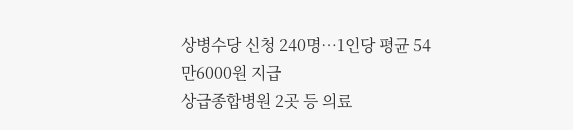상병수당 신청 240명…1인당 평균 54만6000원 지급
상급종합병원 2곳 등 의료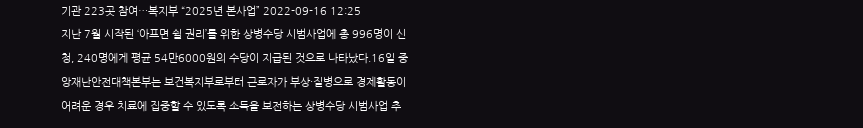기관 223곳 참여…복지부 “2025년 본사업” 2022-09-16 12:25
지난 7월 시작된 ‘아프면 쉴 권리’를 위한 상병수당 시범사업에 총 996명이 신청, 240명에게 평균 54만6000원의 수당이 지급된 것으로 나타났다.16일 중앙재난안전대책본부는 보건복지부로부터 근로자가 부상·질병으로 경제활동이 어려운 경우 치료에 집중할 수 있도록 소득을 보전하는 상병수당 시범사업 추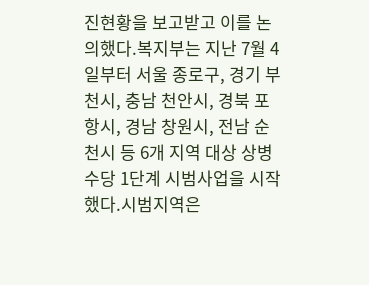진현황을 보고받고 이를 논의했다.복지부는 지난 7월 4일부터 서울 종로구, 경기 부천시, 충남 천안시, 경북 포항시, 경남 창원시, 전남 순천시 등 6개 지역 대상 상병수당 1단계 시범사업을 시작했다.시범지역은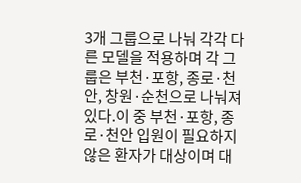3개 그룹으로 나눠 각각 다른 모델을 적용하며 각 그룹은 부천·포항, 종로·천안, 창원·순천으로 나눠져 있다.이 중 부천·포항, 종로·천안 입원이 필요하지 않은 환자가 대상이며 대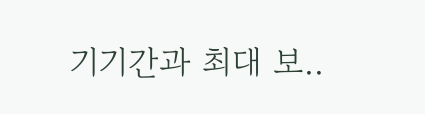기기간과 최대 보..